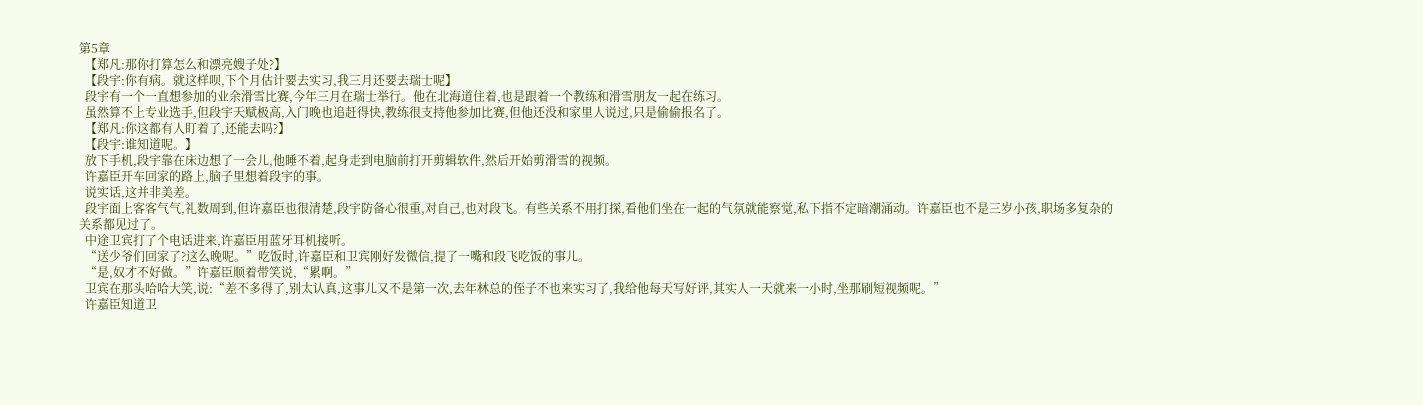第5章
  【郑凡:那你打算怎么和漂亮嫂子处?】
  【段宇:你有病。就这样呗,下个月估计要去实习,我三月还要去瑞士呢】
  段宇有一个一直想参加的业余滑雪比赛,今年三月在瑞士举行。他在北海道住着,也是跟着一个教练和滑雪朋友一起在练习。
  虽然算不上专业选手,但段宇天赋极高,入门晚也追赶得快,教练很支持他参加比赛,但他还没和家里人说过,只是偷偷报名了。
  【郑凡:你这都有人盯着了,还能去吗?】
  【段宇:谁知道呢。】
  放下手机,段宇靠在床边想了一会儿,他睡不着,起身走到电脑前打开剪辑软件,然后开始剪滑雪的视频。
  许嘉臣开车回家的路上,脑子里想着段宇的事。
  说实话,这并非美差。
  段宇面上客客气气,礼数周到,但许嘉臣也很清楚,段宇防备心很重,对自己,也对段飞。有些关系不用打探,看他们坐在一起的气氛就能察觉,私下指不定暗潮涌动。许嘉臣也不是三岁小孩,职场多复杂的关系都见过了。
  中途卫宾打了个电话进来,许嘉臣用蓝牙耳机接听。
  “送少爷们回家了?这么晚呢。”吃饭时,许嘉臣和卫宾刚好发微信,提了一嘴和段飞吃饭的事儿。
  “是,奴才不好做。”许嘉臣顺着带笑说,“累啊。”
  卫宾在那头哈哈大笑,说:“差不多得了,别太认真,这事儿又不是第一次,去年林总的侄子不也来实习了,我给他每天写好评,其实人一天就来一小时,坐那刷短视频呢。”
  许嘉臣知道卫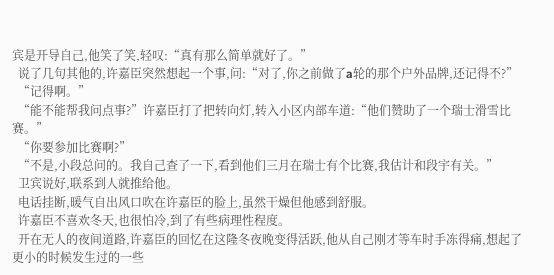宾是开导自己,他笑了笑,轻叹:“真有那么简单就好了。”
  说了几句其他的,许嘉臣突然想起一个事,问:“对了,你之前做了a轮的那个户外品牌,还记得不?”
  “记得啊。”
  “能不能帮我问点事?”许嘉臣打了把转向灯,转入小区内部车道:“他们赞助了一个瑞士滑雪比赛。”
  “你要参加比赛啊?”
  “不是,小段总问的。我自己查了一下,看到他们三月在瑞士有个比赛,我估计和段宇有关。”
  卫宾说好,联系到人就推给他。
  电话挂断,暖气自出风口吹在许嘉臣的脸上,虽然干燥但他感到舒服。
  许嘉臣不喜欢冬天,也很怕冷,到了有些病理性程度。
  开在无人的夜间道路,许嘉臣的回忆在这隆冬夜晚变得活跃,他从自己刚才等车时手冻得痛,想起了更小的时候发生过的一些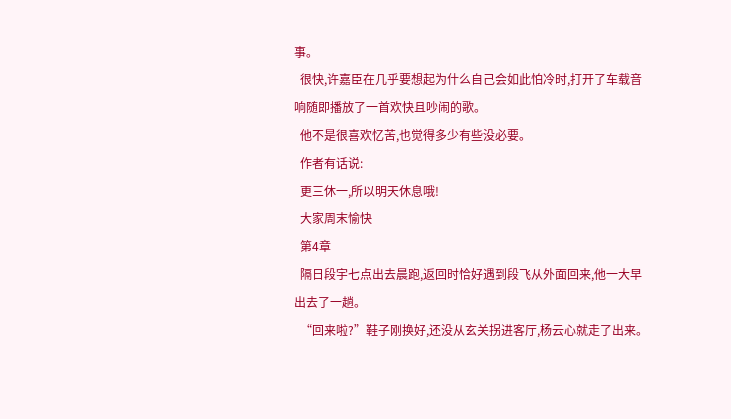事。
  很快,许嘉臣在几乎要想起为什么自己会如此怕冷时,打开了车载音响随即播放了一首欢快且吵闹的歌。
  他不是很喜欢忆苦,也觉得多少有些没必要。
  作者有话说:
  更三休一,所以明天休息哦!
  大家周末愉快
  第4章
  隔日段宇七点出去晨跑,返回时恰好遇到段飞从外面回来,他一大早出去了一趟。
  “回来啦?”鞋子刚换好,还没从玄关拐进客厅,杨云心就走了出来。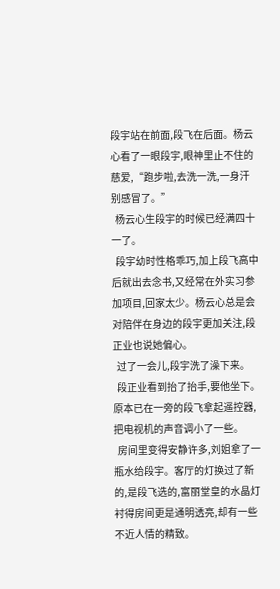段宇站在前面,段飞在后面。杨云心看了一眼段宇,眼神里止不住的慈爱,“跑步啦,去洗一洗,一身汗别感冒了。”
  杨云心生段宇的时候已经满四十一了。
  段宇幼时性格乖巧,加上段飞高中后就出去念书,又经常在外实习参加项目,回家太少。杨云心总是会对陪伴在身边的段宇更加关注,段正业也说她偏心。
  过了一会儿,段宇洗了澡下来。
  段正业看到抬了抬手,要他坐下。原本已在一旁的段飞拿起遥控器,把电视机的声音调小了一些。
  房间里变得安静许多,刘姐拿了一瓶水给段宇。客厅的灯换过了新的,是段飞选的,富丽堂皇的水晶灯衬得房间更是通明透亮,却有一些不近人情的精致。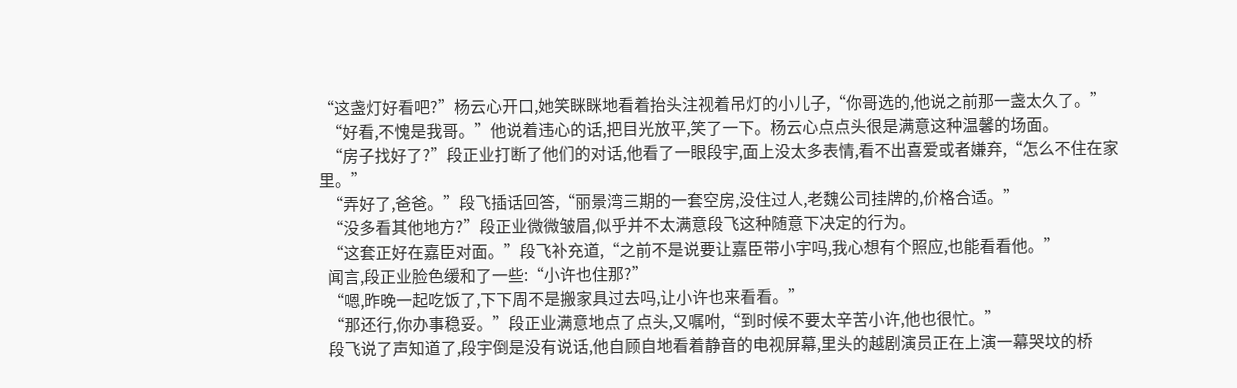“这盏灯好看吧?”杨云心开口,她笑眯眯地看着抬头注视着吊灯的小儿子,“你哥选的,他说之前那一盏太久了。”
  “好看,不愧是我哥。”他说着违心的话,把目光放平,笑了一下。杨云心点点头很是满意这种温馨的场面。
  “房子找好了?”段正业打断了他们的对话,他看了一眼段宇,面上没太多表情,看不出喜爱或者嫌弃,“怎么不住在家里。”
  “弄好了,爸爸。”段飞插话回答,“丽景湾三期的一套空房,没住过人,老魏公司挂牌的,价格合适。”
  “没多看其他地方?”段正业微微皱眉,似乎并不太满意段飞这种随意下决定的行为。
  “这套正好在嘉臣对面。”段飞补充道,“之前不是说要让嘉臣带小宇吗,我心想有个照应,也能看看他。”
  闻言,段正业脸色缓和了一些:“小许也住那?”
  “嗯,昨晚一起吃饭了,下下周不是搬家具过去吗,让小许也来看看。”
  “那还行,你办事稳妥。”段正业满意地点了点头,又嘱咐,“到时候不要太辛苦小许,他也很忙。”
  段飞说了声知道了,段宇倒是没有说话,他自顾自地看着静音的电视屏幕,里头的越剧演员正在上演一幕哭坟的桥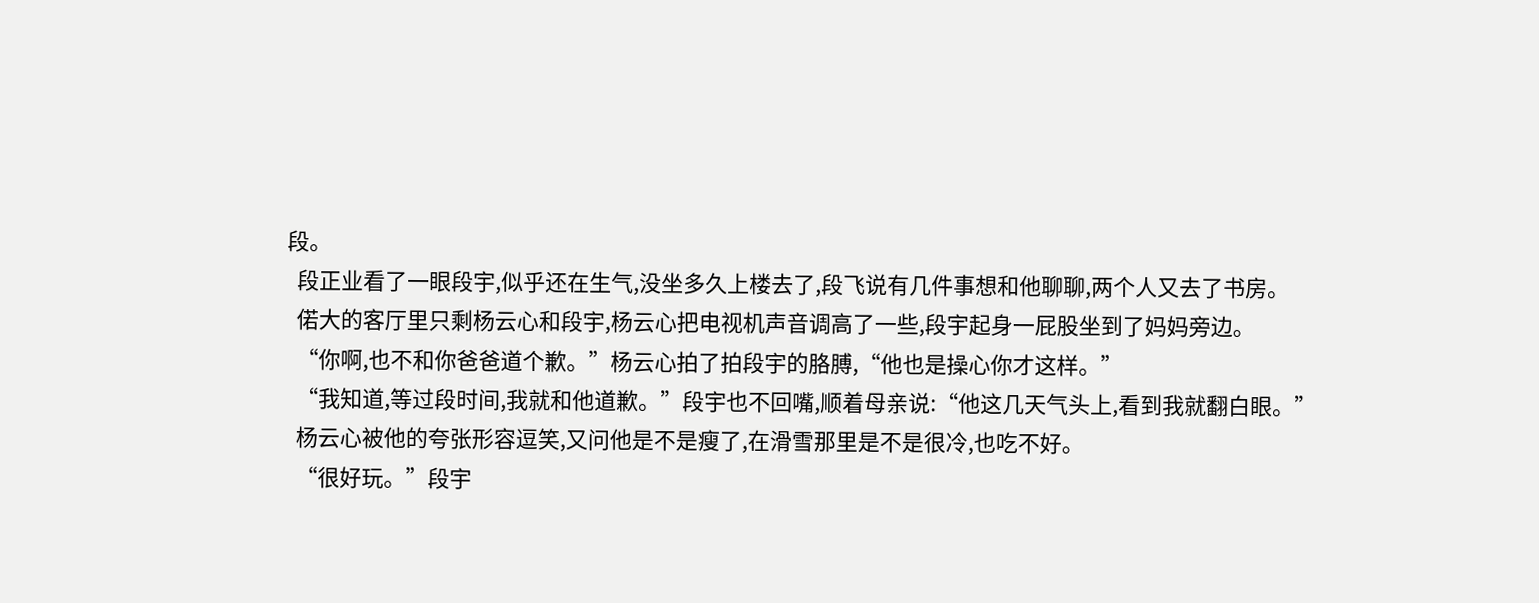段。
  段正业看了一眼段宇,似乎还在生气,没坐多久上楼去了,段飞说有几件事想和他聊聊,两个人又去了书房。
  偌大的客厅里只剩杨云心和段宇,杨云心把电视机声音调高了一些,段宇起身一屁股坐到了妈妈旁边。
  “你啊,也不和你爸爸道个歉。”杨云心拍了拍段宇的胳膊,“他也是操心你才这样。”
  “我知道,等过段时间,我就和他道歉。”段宇也不回嘴,顺着母亲说:“他这几天气头上,看到我就翻白眼。”
  杨云心被他的夸张形容逗笑,又问他是不是瘦了,在滑雪那里是不是很冷,也吃不好。
  “很好玩。”段宇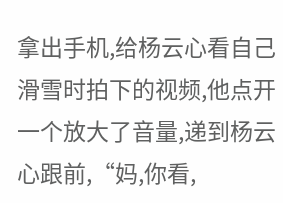拿出手机,给杨云心看自己滑雪时拍下的视频,他点开一个放大了音量,递到杨云心跟前,“妈,你看,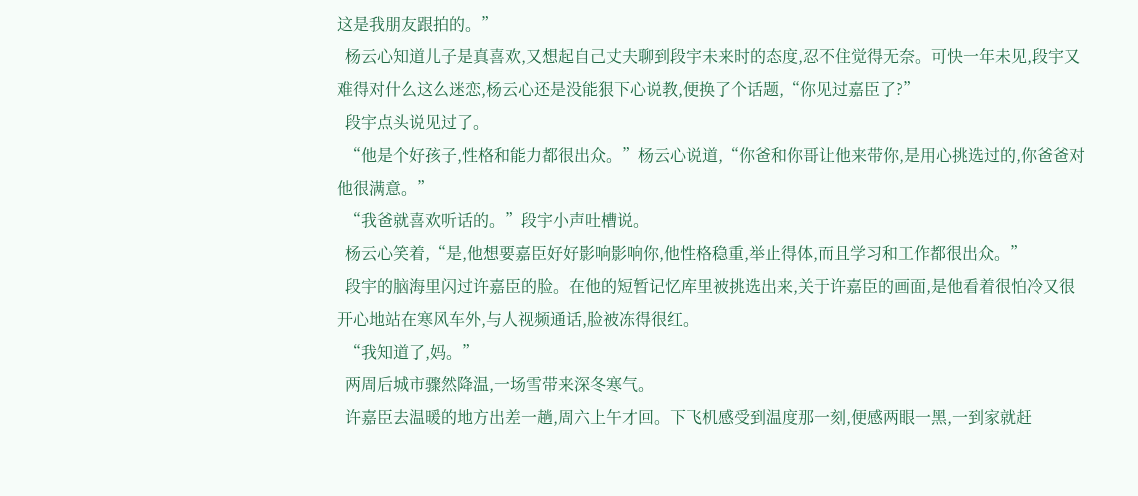这是我朋友跟拍的。”
  杨云心知道儿子是真喜欢,又想起自己丈夫聊到段宇未来时的态度,忍不住觉得无奈。可快一年未见,段宇又难得对什么这么迷恋,杨云心还是没能狠下心说教,便换了个话题,“你见过嘉臣了?”
  段宇点头说见过了。
  “他是个好孩子,性格和能力都很出众。”杨云心说道,“你爸和你哥让他来带你,是用心挑选过的,你爸爸对他很满意。”
  “我爸就喜欢听话的。”段宇小声吐槽说。
  杨云心笑着,“是,他想要嘉臣好好影响影响你,他性格稳重,举止得体,而且学习和工作都很出众。”
  段宇的脑海里闪过许嘉臣的脸。在他的短暂记忆库里被挑选出来,关于许嘉臣的画面,是他看着很怕冷又很开心地站在寒风车外,与人视频通话,脸被冻得很红。
  “我知道了,妈。”
  两周后城市骤然降温,一场雪带来深冬寒气。
  许嘉臣去温暖的地方出差一趟,周六上午才回。下飞机感受到温度那一刻,便感两眼一黑,一到家就赶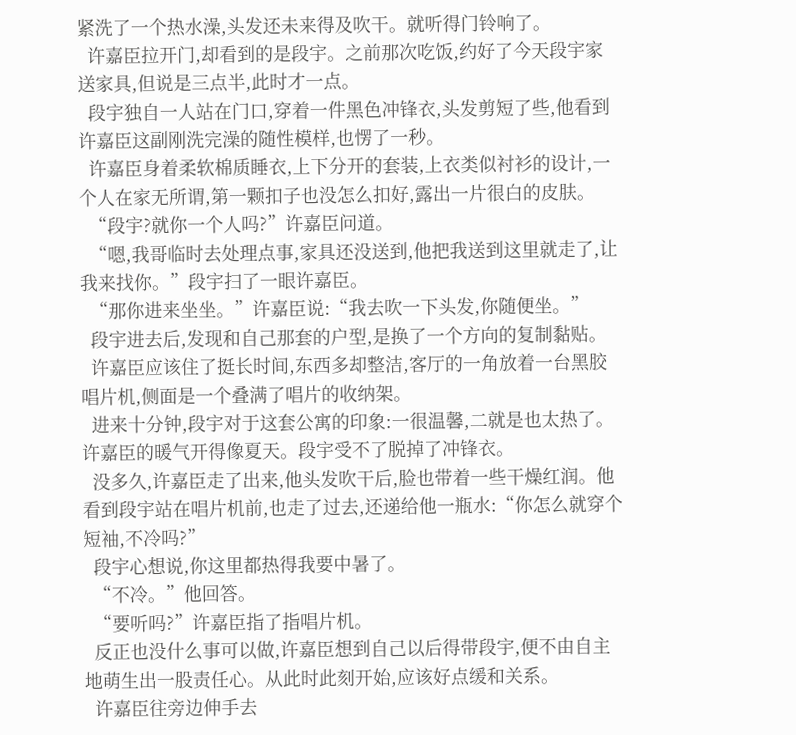紧洗了一个热水澡,头发还未来得及吹干。就听得门铃响了。
  许嘉臣拉开门,却看到的是段宇。之前那次吃饭,约好了今天段宇家送家具,但说是三点半,此时才一点。
  段宇独自一人站在门口,穿着一件黑色冲锋衣,头发剪短了些,他看到许嘉臣这副刚洗完澡的随性模样,也愣了一秒。
  许嘉臣身着柔软棉质睡衣,上下分开的套装,上衣类似衬衫的设计,一个人在家无所谓,第一颗扣子也没怎么扣好,露出一片很白的皮肤。
  “段宇?就你一个人吗?”许嘉臣问道。
  “嗯,我哥临时去处理点事,家具还没送到,他把我送到这里就走了,让我来找你。”段宇扫了一眼许嘉臣。
  “那你进来坐坐。”许嘉臣说:“我去吹一下头发,你随便坐。”
  段宇进去后,发现和自己那套的户型,是换了一个方向的复制黏贴。
  许嘉臣应该住了挺长时间,东西多却整洁,客厅的一角放着一台黑胶唱片机,侧面是一个叠满了唱片的收纳架。
  进来十分钟,段宇对于这套公寓的印象:一很温馨,二就是也太热了。许嘉臣的暖气开得像夏天。段宇受不了脱掉了冲锋衣。
  没多久,许嘉臣走了出来,他头发吹干后,脸也带着一些干燥红润。他看到段宇站在唱片机前,也走了过去,还递给他一瓶水:“你怎么就穿个短袖,不冷吗?”
  段宇心想说,你这里都热得我要中暑了。
  “不冷。”他回答。
  “要听吗?”许嘉臣指了指唱片机。
  反正也没什么事可以做,许嘉臣想到自己以后得带段宇,便不由自主地萌生出一股责任心。从此时此刻开始,应该好点缓和关系。
  许嘉臣往旁边伸手去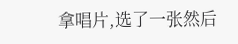拿唱片,选了一张然后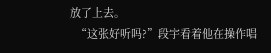放了上去。
  “这张好听吗?”段宇看着他在操作唱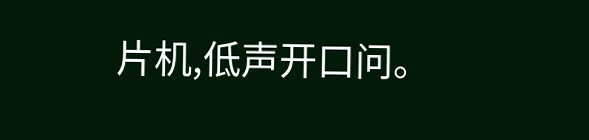片机,低声开口问。